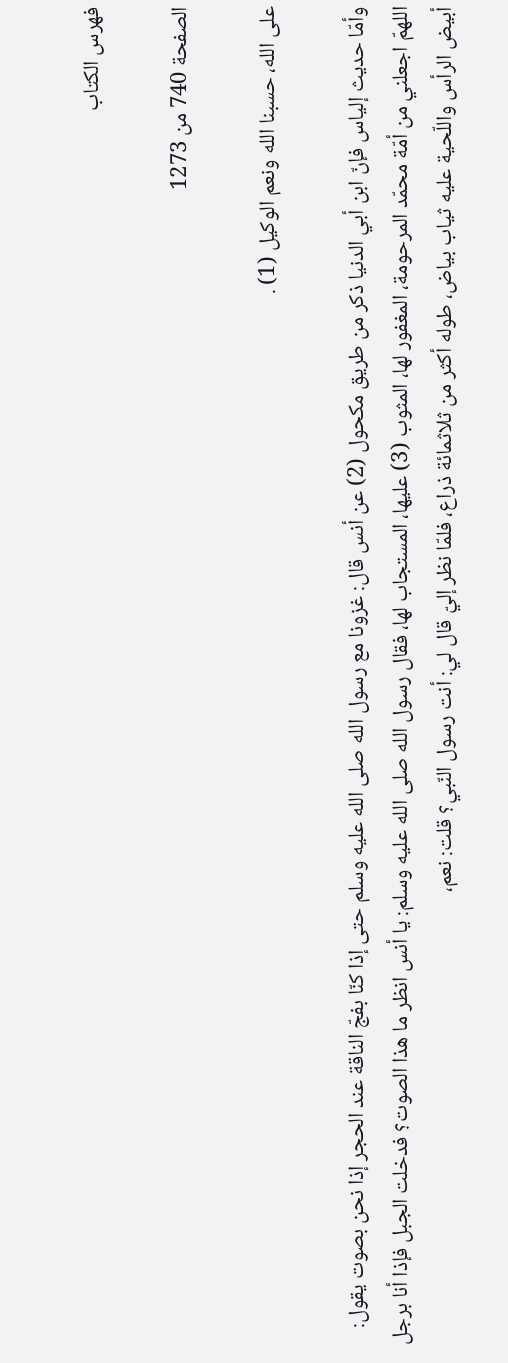فهرس الكتاب

الصفحة 740 من 1273

على الله، حسبنا الله ونعم الوكيل (1) .

وأمّا حديث إلياس فإنّ ابن أبي الدنيا ذكر من طريق مكحول (2) عن أنس قال: غزونا مع رسول الله صلى الله عليه وسلم حتى إذا كنّا بفجّ الناقة عند الحجر إذا نحن بصوت يقول: اللهمّ اجعلني من أمّة محمّد المرحومة، المغفور لها، المثوب (3) عليها، المستجاب لها، فقال رسول الله صلى الله عليه وسلم: يا أنس انظر ما هذا الصوت؟ فدخلت الجبل فإذا أنا برجل أبيض الرأس واللّحية عليه ثياب بياض، طوله أكثر من ثلاثمائة ذراع، فلمّا نظر إليّ قال لي: أنت رسول النّبي؟ قلت: نعم،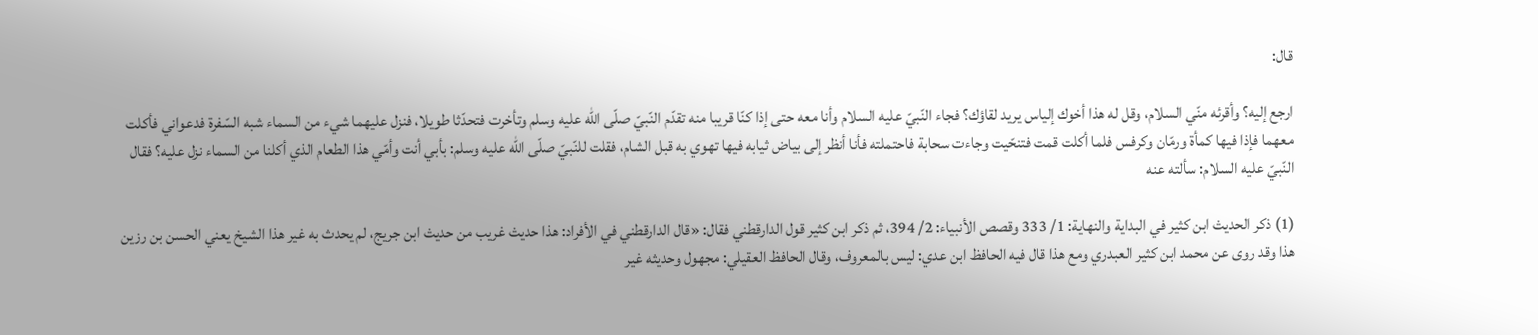قال:

ارجع إليه؟ وأقرئه منّي السلام، وقل له هذا أخوك إلياس يريد لقاؤك؟ فجاء النّبيّ عليه السلام وأنا معه حتى إذا كنّا قريبا منه تقدّم النّبيّ صلّى الله عليه وسلم وتأخرت فتحدّثا طويلا، فنزل عليهما شيء من السماء شبه السّفرة فدعواني فأكلت معهما فإذا فيها كمأة ورمّان وكرفس فلما أكلت قمت فتنحّيت وجاءت سحابة فاحتملته فأنا أنظر إلى بياض ثيابه فيها تهوي به قبل الشام، فقلت للنّبيّ صلّى الله عليه وسلم: بأبي أنت وأمّي هذا الطعام الذي أكلنا من السماء نزل عليه؟ فقال النّبيّ عليه السلام: سألته عنه

(1) ذكر الحديث ابن كثير في البداية والنهاية: 1/ 333 وقصص الأنبياء: 2/ 394، ثم ذكر ابن كثير قول الدارقطني فقال: «قال الدارقطني في الأفراد: هذا حديث غريب من حديث ابن جريج، لم يحدث به غير هذا الشيخ يعني الحسن بن رزين هذا وقد روى عن محمد ابن كثير العبدري ومع هذا قال فيه الحافظ ابن عدي: ليس بالمعروف، وقال الحافظ العقيلي: مجهول وحديثه غير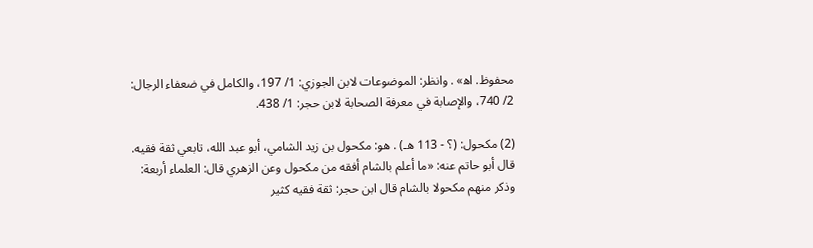محفوظ. اه‍» . وانظر: الموضوعات لابن الجوزي: 1/ 197، والكامل في ضعفاء الرجال: 2/ 740، والإصابة في معرفة الصحابة لابن حجر: 1/ 438.

(2) مكحول: (؟ - 113 هـ‍) . هو: مكحول بن زيد الشامي، أبو عبد الله، تابعي ثقة فقيه. قال أبو حاتم عنه: «ما أعلم بالشام أفقه من مكحول وعن الزهري قال: العلماء أربعة: وذكر منهم مكحولا بالشام قال ابن حجر: ثقة فقيه كثير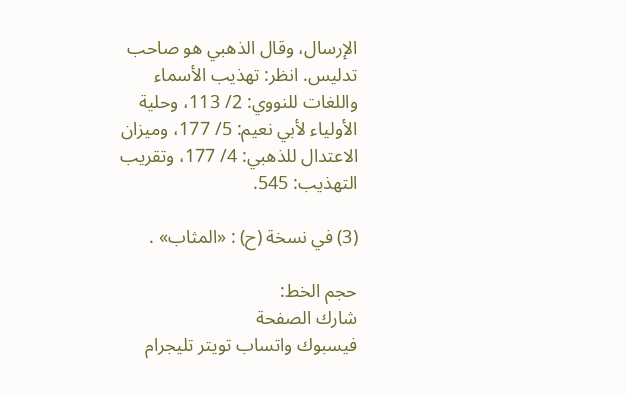الإرسال، وقال الذهبي هو صاحب تدليس. انظر: تهذيب الأسماء واللغات للنووي: 2/ 113، وحلية الأولياء لأبي نعيم: 5/ 177، وميزان الاعتدال للذهبي: 4/ 177، وتقريب التهذيب: 545.

(3) في نسخة (ح) : «المثاب» .

حجم الخط:
شارك الصفحة
فيسبوك واتساب تويتر تليجرام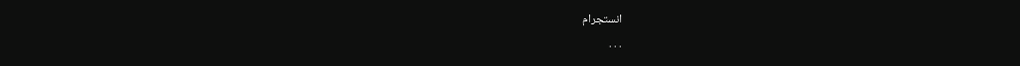انستجرام
. . .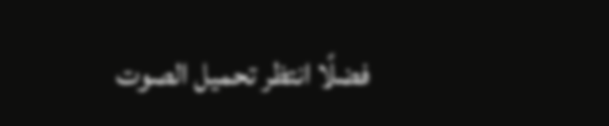فضلًا انتظر تحميل الصوت